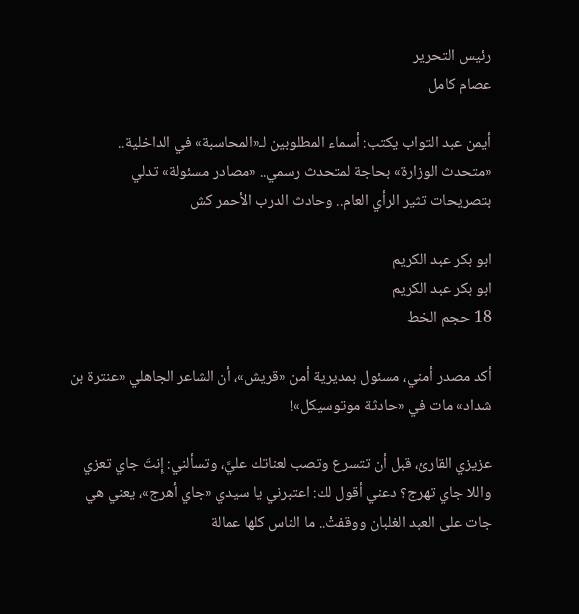رئيس التحرير
عصام كامل

أيمن عبد التواب يكتب: أسماء المطلوبين لـ«المحاسبة» في الداخلية.. «متحدث الوزارة» بحاجة لمتحدث رسمي.. «مصادر مسئولة» تدلي بتصريحات تثير الرأي العام.. وحادث الدرب الأحمر كش

ابو بكر عبد الكريم
ابو بكر عبد الكريم
18 حجم الخط

أكد مصدر أمني، مسئول بمديرية أمن «قريش»، أن الشاعر الجاهلي «عنترة بن شداد» مات في «حادثة موتوسيكل»!

عزيزي القارئ، قبل أن تتسرع وتصب لعناتك عليَّ، وتسألني: إِنتَ جاي تعزي واللا جاي تهرج؟ دعني أقول لك: اعتبرني يا سيدي «جاي أهرج»، يعني هي جات على العبد الغلبان ووقفتْ.. ما الناس كلها عمالة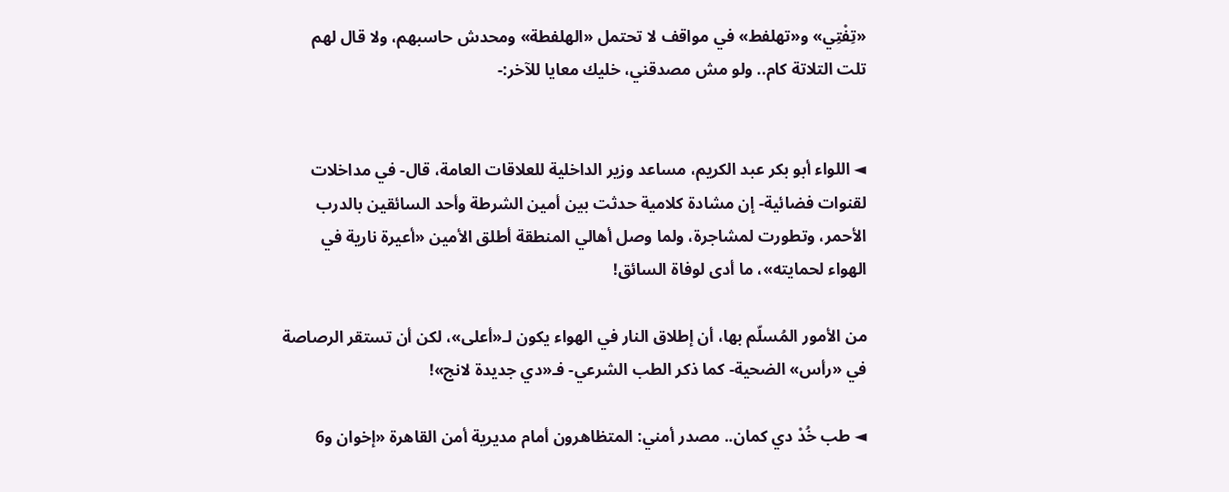«تِفْتِي» و«تهلفط» في مواقف لا تحتمل «الهلفطة» ومحدش حاسبهم، ولا قال لهم تلت التلاتة كام.. ولو مش مصدقني، خليك معايا للآخر:-


◄ اللواء أبو بكر عبد الكريم، مساعد وزير الداخلية للعلاقات العامة، قال- في مداخلات لقنوات فضائية- إن مشادة كلامية حدثت بين أمين الشرطة وأحد السائقين بالدرب الأحمر، وتطورت لمشاجرة، ولما وصل أهالي المنطقة أطلق الأمين «أعيرة نارية في الهواء لحمايته»، ما أدى لوفاة السائق!

من الأمور المُسلّم بها، أن إطلاق النار في الهواء يكون لـ«أعلى»، لكن أن تستقر الرصاصة في «رأس» الضحية- كما ذكر الطب الشرعي- فـ«دي جديدة لانج»!

◄ طب خُدْ دي كمان.. مصدر أمني: المتظاهرون أمام مديرية أمن القاهرة «إخوان و6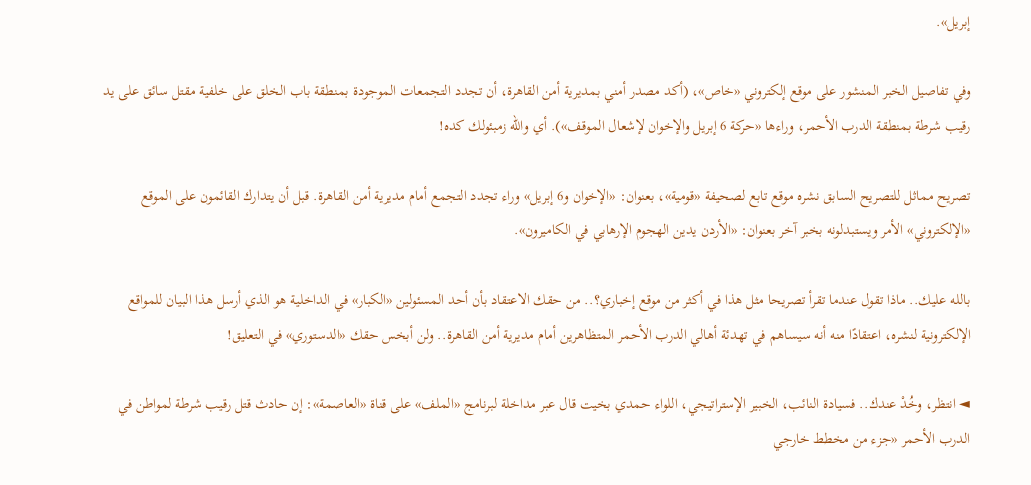إبريل».

وفي تفاصيل الخبر المنشور على موقع إلكتروني «خاص»، (أكد مصدر أمني بمديرية أمن القاهرة، أن تجدد التجمعات الموجودة بمنطقة باب الخلق على خلفية مقتل سائق على يد رقيب شرطة بمنطقة الدرب الأحمر، وراءها «حركة 6 إبريل والإخوان لإشعال الموقف»). أي والله زمبئولك كده!

تصريح مماثل للتصريح السابق نشره موقع تابع لصحيفة «قومية»، بعنوان: «الإخوان و6 إبريل» وراء تجدد التجمع أمام مديرية أمن القاهرة. قبل أن يتدارك القائمون على الموقع «الإلكتروني» الأمر ويستبدلونه بخبر آخر بعنوان: «الأردن يدين الهجوم الإرهابي في الكاميرون».

بالله عليك.. ماذا تقول عندما تقرأ تصريحا مثل هذا في أكثر من موقع إخباري؟.. من حقك الاعتقاد بأن أحد المسئولين «الكبار» في الداخلية هو الذي أرسل هذا البيان للمواقع الإلكترونية لنشره، اعتقادًا منه أنه سيساهم في تهدئة أهالي الدرب الأحمر المتظاهرين أمام مديرية أمن القاهرة.. ولن أبخس حقك «الدستوري» في التعليق!

◄ انتظر، وخُدْ عندك.. فسيادة النائب، الخبير الإستراتيجي، اللواء حمدي بخيت قال عبر مداخلة لبرنامج «الملف» على قناة «العاصمة»: إن حادث قتل رقيب شرطة لمواطن في الدرب الأحمر «جزء من مخطط خارجي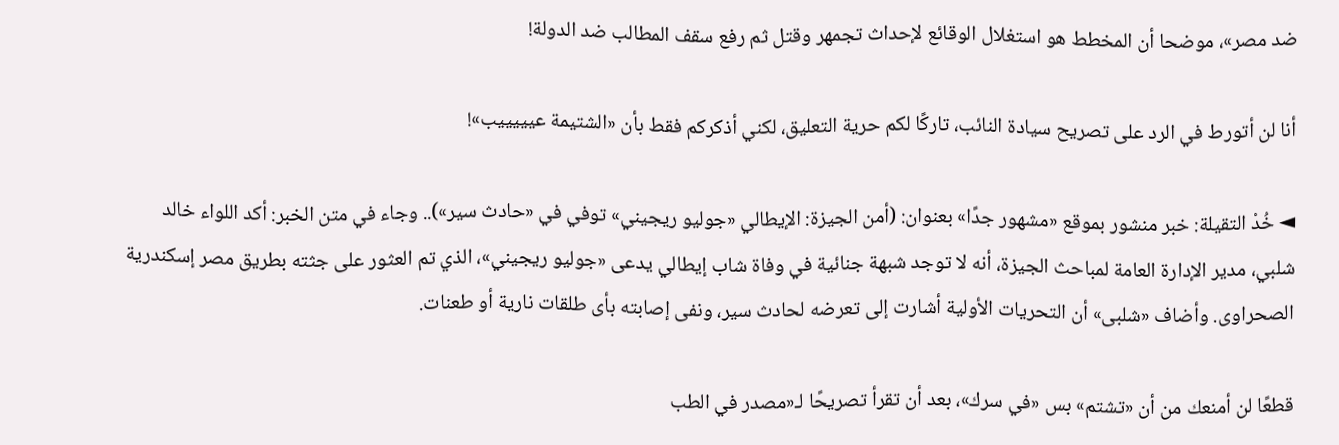ضد مصر»، موضحا أن المخطط هو استغلال الوقائع لإحداث تجمهر وقتل ثم رفع سقف المطالب ضد الدولة!

أنا لن أتورط في الرد على تصريح سيادة النائب، تاركًا لكم حرية التعليق، لكني أذكركم فقط بأن «الشتيمة عيييييب»!

◄ خُدْ التقيلة: خبر منشور بموقع «مشهور جدًا» بعنوان: (أمن الجيزة: الإيطالي «جوليو ريجيني» توفي في «حادث سير»).. وجاء في متن الخبر: أكد اللواء خالد شلبي، مدير الإدارة العامة لمباحث الجيزة، أنه لا توجد شبهة جنائية في وفاة شاب إيطالي يدعى «جوليو ريجيني»، الذي تم العثور على جثته بطريق مصر إسكندرية الصحراوى. وأضاف «شلبى» أن التحريات الأولية أشارت إلى تعرضه لحادث سير، ونفى إصابته بأى طلقات نارية أو طعنات.

قطعًا لن أمنعك من أن «تشتم» بس «في سرك»، بعد أن تقرأ تصريحًا لـ«مصدر في الطب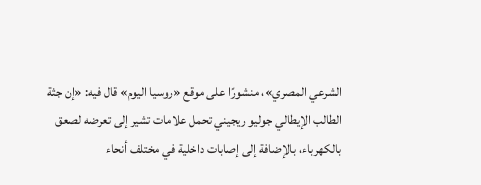الشرعي المصري»، منشورًا على موقع «روسيا اليوم» قال فيه: «إن جثة الطالب الإيطالي جوليو ريجيني تحمل علامات تشير إلى تعرضه لصعق بالكهرباء، بالإضافة إلى إصابات داخلية في مختلف أنحاء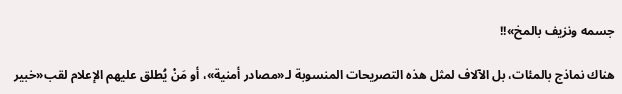جسمه ونزيف بالمخ»!!

هناك نماذج بالمئات، بل الآلاف لمثل هذه التصريحات المنسوبة لـ«مصادر أمنية»، أو مَنْ يُطلق عليهم الإعلام لقب«خبير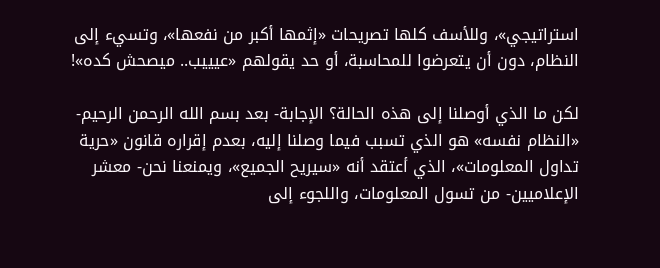استراتيجي»، وللأسف كلها تصريحات «إثمها أكبر من نفعها»، وتسيء إلى النظام، دون أن يتعرضوا للمحاسبة، أو حد يقولهم «عيييب.. ميصحش كده»!

لكن ما الذي أوصلنا إلى هذه الحالة؟ الإجابة- بعد بسم الله الرحمن الرحيم- «النظام نفسه» هو الذي تسبب فيما وصلنا إليه، بعدم إقراره قانون «حرية تداول المعلومات»، الذي أعتقد أنه «سيريح الجميع»، ويمنعنا نحن- معشر الإعلاميين- من تسول المعلومات، واللجوء إلى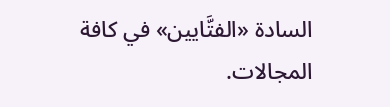السادة «الفتَّايين» في كافة المجالات.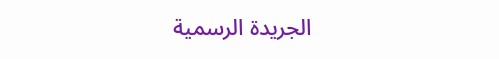الجريدة الرسمية